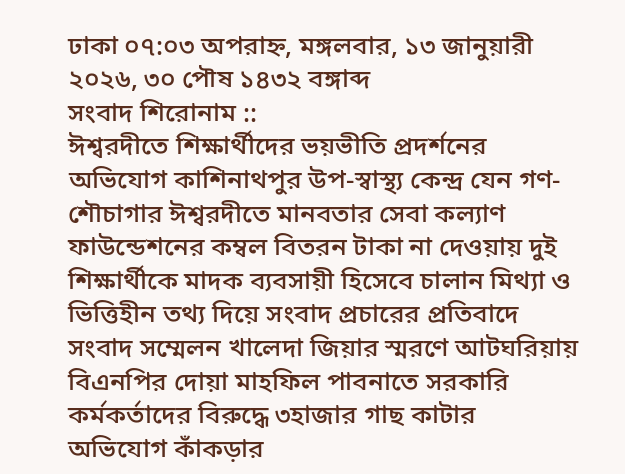ঢাকা ০৭:০৩ অপরাহ্ন, মঙ্গলবার, ১৩ জানুয়ারী ২০২৬, ৩০ পৌষ ১৪৩২ বঙ্গাব্দ
সংবাদ শিরোনাম ::
ঈশ্বরদীতে শিক্ষার্থীদের ভয়ভীতি প্রদর্শনের অভিযোগ কাশিনাথপুর উপ-স্বাস্থ্য কেন্দ্র যেন গণ-শৌচাগার ঈশ্বরদীতে মানবতার সেবা কল্যাণ ফাউন্ডেশনের কম্বল বিতরন টাকা না দেওয়ায় দুই শিক্ষার্থীকে মাদক ব্যবসায়ী হিসেবে চালান মিথ্যা ও ভিত্তিহীন তথ্য দিয়ে সংবাদ প্রচারের প্রতিবাদে সংবাদ সম্মেলন খালেদা জিয়ার স্মরণে আটঘরিয়ায় বিএনপির দোয়া মাহফিল পাবনাতে সরকারি কর্মকর্তাদের বিরুদ্ধে ৩হাজার গাছ কাটার অভিযোগ কাঁকড়ার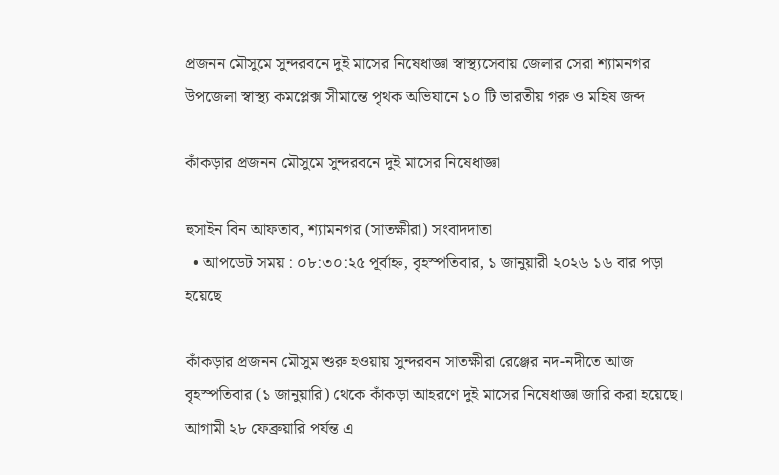প্রজনন মৌসুমে সুন্দরবনে দুই মাসের নিষেধাজ্ঞা স্বাস্থ্যসেবায় জেলার সেরা শ্যামনগর উপজেলা স্বাস্থ্য কমপ্লেক্স সীমান্তে পৃথক অভিযানে ১০ টি ভারতীয় গরু ও মহিষ জব্দ

কাঁকড়ার প্রজনন মৌসুমে সুন্দরবনে দুই মাসের নিষেধাজ্ঞা

হুসাইন বিন আফতাব, শ্যামনগর (সাতক্ষীরা) সংবাদদাতা
  • আপডেট সময় : ০৮:৩০:২৫ পূর্বাহ্ন, বৃহস্পতিবার, ১ জানুয়ারী ২০২৬ ১৬ বার পড়া হয়েছে

কাঁকড়ার প্রজনন মৌসুম শুরু হওয়ায় সুন্দরবন সাতক্ষীরা রেঞ্জের নদ-নদীতে আজ বৃহস্পতিবার (১ জানুয়ারি) থেকে কাঁকড়া আহরণে দুই মাসের নিষেধাজ্ঞা জারি করা হয়েছে। আগামী ২৮ ফেব্রুয়ারি পর্যন্ত এ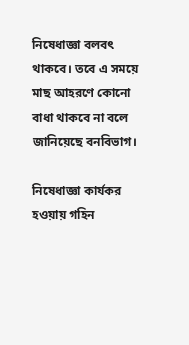নিষেধাজ্ঞা বলবৎ থাকবে। তবে এ সময়ে মাছ আহরণে কোনো বাধা থাকবে না বলে জানিয়েছে বনবিভাগ।

নিষেধাজ্ঞা কার্যকর হওয়ায় গহিন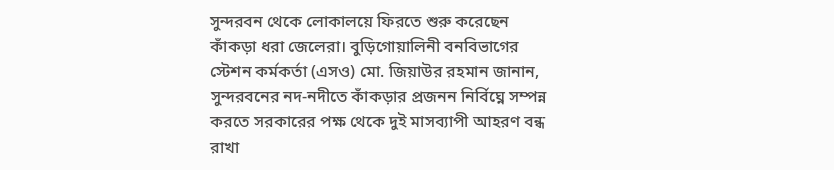সুন্দরবন থেকে লোকালয়ে ফিরতে শুরু করেছেন কাঁকড়া ধরা জেলেরা। বুড়িগোয়ালিনী বনবিভাগের স্টেশন কর্মকর্তা (এসও) মো. জিয়াউর রহমান জানান, সুন্দরবনের নদ-নদীতে কাঁকড়ার প্রজনন নির্বিঘ্নে সম্পন্ন করতে সরকারের পক্ষ থেকে দুই মাসব্যাপী আহরণ বন্ধ রাখা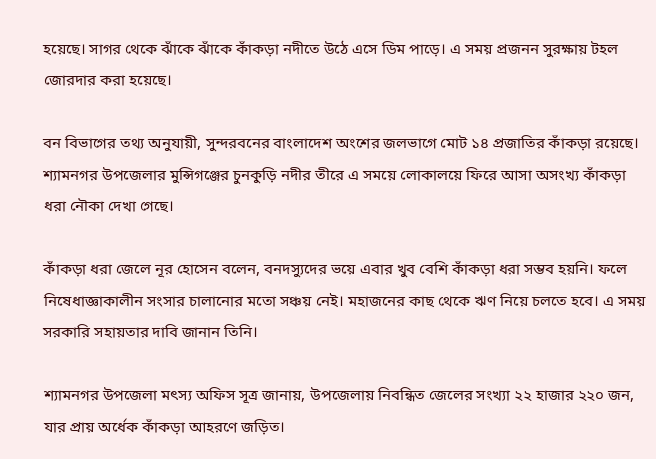হয়েছে। সাগর থেকে ঝাঁকে ঝাঁকে কাঁকড়া নদীতে উঠে এসে ডিম পাড়ে। এ সময় প্রজনন সুরক্ষায় টহল জোরদার করা হয়েছে।

বন বিভাগের তথ্য অনুযায়ী, সুন্দরবনের বাংলাদেশ অংশের জলভাগে মোট ১৪ প্রজাতির কাঁকড়া রয়েছে। শ্যামনগর উপজেলার মুন্সিগঞ্জের চুনকুড়ি নদীর তীরে এ সময়ে লোকালয়ে ফিরে আসা অসংখ্য কাঁকড়া ধরা নৌকা দেখা গেছে।

কাঁকড়া ধরা জেলে নূর হোসেন বলেন, বনদস্যুদের ভয়ে এবার খুব বেশি কাঁকড়া ধরা সম্ভব হয়নি। ফলে নিষেধাজ্ঞাকালীন সংসার চালানোর মতো সঞ্চয় নেই। মহাজনের কাছ থেকে ঋণ নিয়ে চলতে হবে। এ সময় সরকারি সহায়তার দাবি জানান তিনি।

শ্যামনগর উপজেলা মৎস্য অফিস সূত্র জানায়, উপজেলায় নিবন্ধিত জেলের সংখ্যা ২২ হাজার ২২০ জন, যার প্রায় অর্ধেক কাঁকড়া আহরণে জড়িত।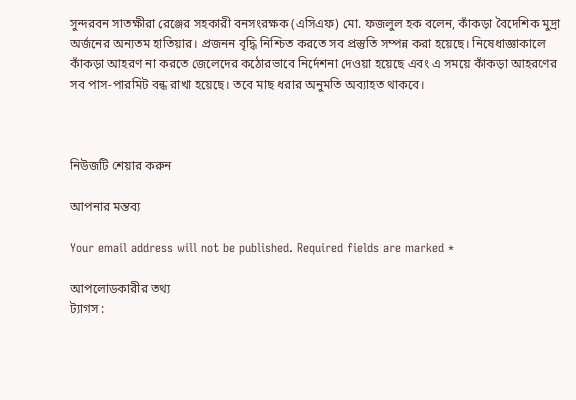সুন্দরবন সাতক্ষীরা রেঞ্জের সহকারী বনসংরক্ষক (এসিএফ) মো. ফজলুল হক বলেন, কাঁকড়া বৈদেশিক মুদ্রা অর্জনের অন্যতম হাতিয়ার। প্রজনন বৃদ্ধি নিশ্চিত করতে সব প্রস্তুতি সম্পন্ন করা হয়েছে। নিষেধাজ্ঞাকালে কাঁকড়া আহরণ না করতে জেলেদের কঠোরভাবে নির্দেশনা দেওয়া হয়েছে এবং এ সময়ে কাঁকড়া আহরণের সব পাস-পারমিট বন্ধ রাখা হয়েছে। তবে মাছ ধরার অনুমতি অব্যাহত থাকবে।



নিউজটি শেয়ার করুন

আপনার মন্তব্য

Your email address will not be published. Required fields are marked *

আপলোডকারীর তথ্য
ট্যাগস :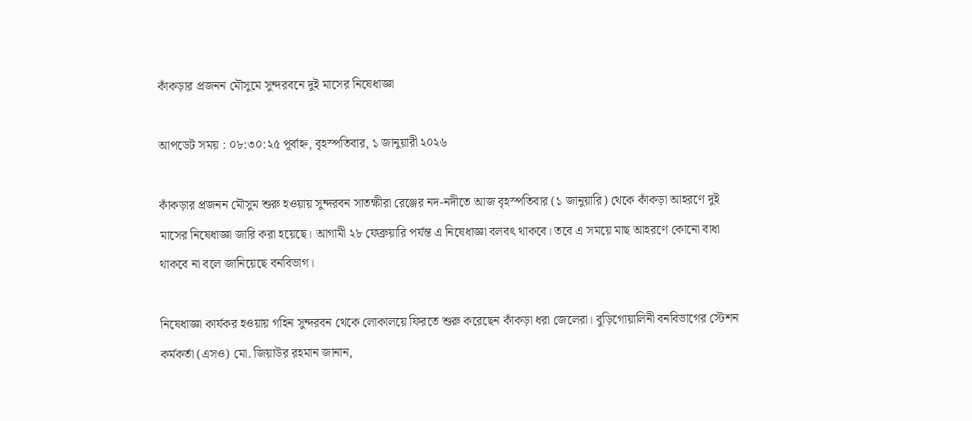কাঁকড়ার প্রজনন মৌসুমে সুন্দরবনে দুই মাসের নিষেধাজ্ঞা

আপডেট সময় : ০৮:৩০:২৫ পূর্বাহ্ন, বৃহস্পতিবার, ১ জানুয়ারী ২০২৬

কাঁকড়ার প্রজনন মৌসুম শুরু হওয়ায় সুন্দরবন সাতক্ষীরা রেঞ্জের নদ-নদীতে আজ বৃহস্পতিবার (১ জানুয়ারি) থেকে কাঁকড়া আহরণে দুই মাসের নিষেধাজ্ঞা জারি করা হয়েছে। আগামী ২৮ ফেব্রুয়ারি পর্যন্ত এ নিষেধাজ্ঞা বলবৎ থাকবে। তবে এ সময়ে মাছ আহরণে কোনো বাধা থাকবে না বলে জানিয়েছে বনবিভাগ।

নিষেধাজ্ঞা কার্যকর হওয়ায় গহিন সুন্দরবন থেকে লোকালয়ে ফিরতে শুরু করেছেন কাঁকড়া ধরা জেলেরা। বুড়িগোয়ালিনী বনবিভাগের স্টেশন কর্মকর্তা (এসও) মো. জিয়াউর রহমান জানান,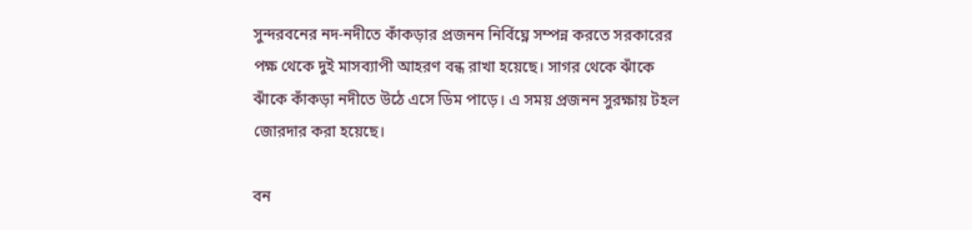সুন্দরবনের নদ-নদীতে কাঁকড়ার প্রজনন নির্বিঘ্নে সম্পন্ন করতে সরকারের পক্ষ থেকে দুই মাসব্যাপী আহরণ বন্ধ রাখা হয়েছে। সাগর থেকে ঝাঁকে ঝাঁকে কাঁকড়া নদীতে উঠে এসে ডিম পাড়ে। এ সময় প্রজনন সুরক্ষায় টহল জোরদার করা হয়েছে।

বন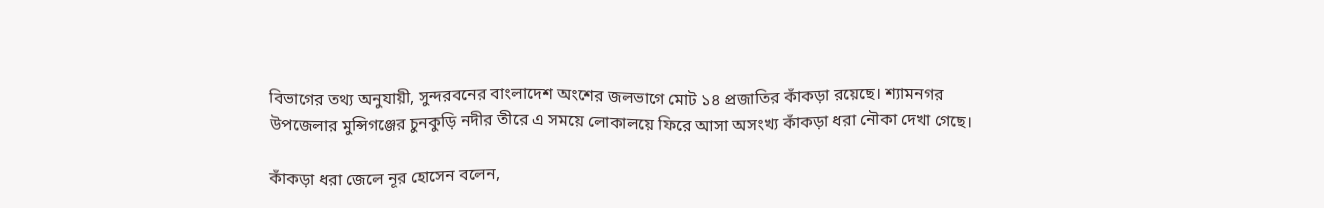বিভাগের তথ্য অনুযায়ী, সুন্দরবনের বাংলাদেশ অংশের জলভাগে মোট ১৪ প্রজাতির কাঁকড়া রয়েছে। শ্যামনগর উপজেলার মুন্সিগঞ্জের চুনকুড়ি নদীর তীরে এ সময়ে লোকালয়ে ফিরে আসা অসংখ্য কাঁকড়া ধরা নৌকা দেখা গেছে।

কাঁকড়া ধরা জেলে নূর হোসেন বলেন,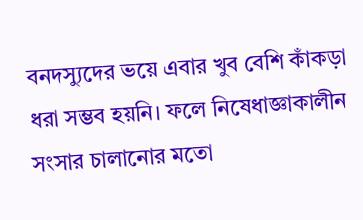বনদস্যুদের ভয়ে এবার খুব বেশি কাঁকড়া ধরা সম্ভব হয়নি। ফলে নিষেধাজ্ঞাকালীন সংসার চালানোর মতো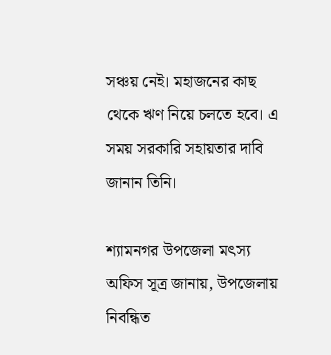সঞ্চয় নেই। মহাজনের কাছ থেকে ঋণ নিয়ে চলতে হবে। এ সময় সরকারি সহায়তার দাবি জানান তিনি।

শ্যামনগর উপজেলা মৎস্য অফিস সূত্র জানায়, উপজেলায় নিবন্ধিত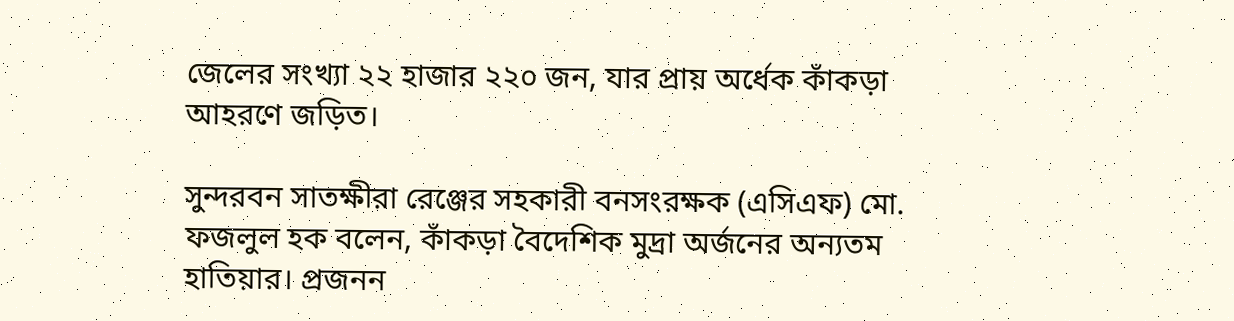জেলের সংখ্যা ২২ হাজার ২২০ জন, যার প্রায় অর্ধেক কাঁকড়া আহরণে জড়িত।

সুন্দরবন সাতক্ষীরা রেঞ্জের সহকারী বনসংরক্ষক (এসিএফ) মো. ফজলুল হক বলেন, কাঁকড়া বৈদেশিক মুদ্রা অর্জনের অন্যতম হাতিয়ার। প্রজনন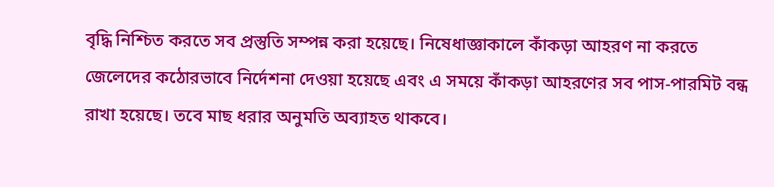বৃদ্ধি নিশ্চিত করতে সব প্রস্তুতি সম্পন্ন করা হয়েছে। নিষেধাজ্ঞাকালে কাঁকড়া আহরণ না করতে জেলেদের কঠোরভাবে নির্দেশনা দেওয়া হয়েছে এবং এ সময়ে কাঁকড়া আহরণের সব পাস-পারমিট বন্ধ রাখা হয়েছে। তবে মাছ ধরার অনুমতি অব্যাহত থাকবে।